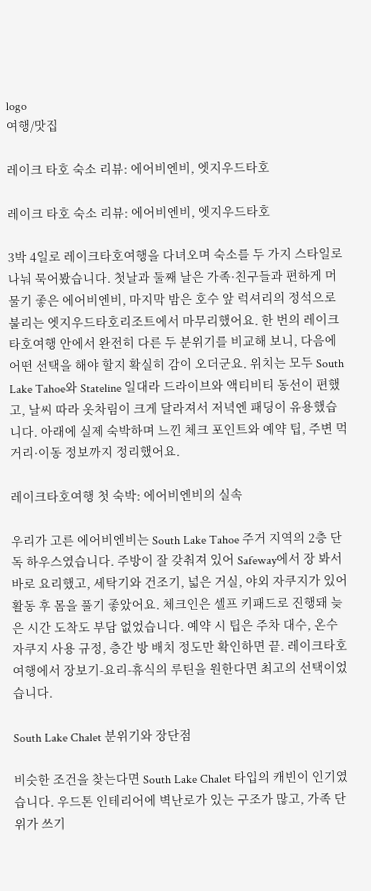logo
여행/맛집

레이크 타호 숙소 리뷰: 에어비엔비, 엣지우드타호

레이크 타호 숙소 리뷰: 에어비엔비, 엣지우드타호

3박 4일로 레이크타호여행을 다녀오며 숙소를 두 가지 스타일로 나눠 묵어봤습니다. 첫날과 둘째 날은 가족·친구들과 편하게 머물기 좋은 에어비엔비, 마지막 밤은 호수 앞 럭셔리의 정석으로 불리는 엣지우드타호리조트에서 마무리했어요. 한 번의 레이크타호여행 안에서 완전히 다른 두 분위기를 비교해 보니, 다음에 어떤 선택을 해야 할지 확실히 감이 오더군요. 위치는 모두 South Lake Tahoe와 Stateline 일대라 드라이브와 액티비티 동선이 편했고, 날씨 따라 옷차림이 크게 달라져서 저녁엔 패딩이 유용했습니다. 아래에 실제 숙박하며 느낀 체크 포인트와 예약 팁, 주변 먹거리·이동 정보까지 정리했어요.

레이크타호여행 첫 숙박: 에어비엔비의 실속

우리가 고른 에어비엔비는 South Lake Tahoe 주거 지역의 2층 단독 하우스였습니다. 주방이 잘 갖춰져 있어 Safeway에서 장 봐서 바로 요리했고, 세탁기와 건조기, 넓은 거실, 야외 자쿠지가 있어 활동 후 몸을 풀기 좋았어요. 체크인은 셀프 키패드로 진행돼 늦은 시간 도착도 부담 없었습니다. 예약 시 팁은 주차 대수, 온수 자쿠지 사용 규정, 층간 방 배치 정도만 확인하면 끝. 레이크타호여행에서 장보기-요리-휴식의 루틴을 원한다면 최고의 선택이었습니다.

South Lake Chalet 분위기와 장단점

비슷한 조건을 찾는다면 South Lake Chalet 타입의 캐빈이 인기였습니다. 우드톤 인테리어에 벽난로가 있는 구조가 많고, 가족 단위가 쓰기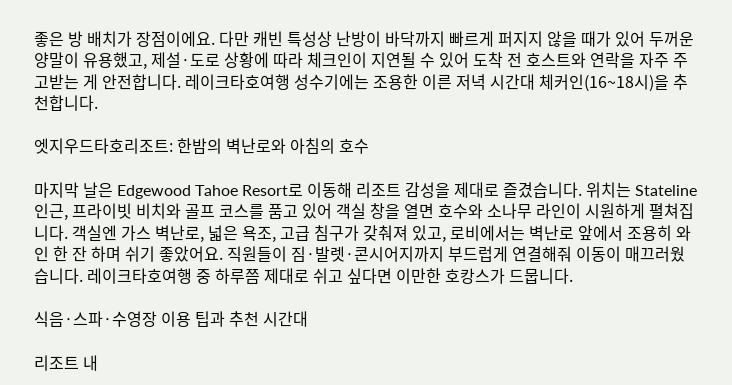좋은 방 배치가 장점이에요. 다만 캐빈 특성상 난방이 바닥까지 빠르게 퍼지지 않을 때가 있어 두꺼운 양말이 유용했고, 제설·도로 상황에 따라 체크인이 지연될 수 있어 도착 전 호스트와 연락을 자주 주고받는 게 안전합니다. 레이크타호여행 성수기에는 조용한 이른 저녁 시간대 체커인(16~18시)을 추천합니다.

엣지우드타호리조트: 한밤의 벽난로와 아침의 호수

마지막 날은 Edgewood Tahoe Resort로 이동해 리조트 감성을 제대로 즐겼습니다. 위치는 Stateline 인근, 프라이빗 비치와 골프 코스를 품고 있어 객실 창을 열면 호수와 소나무 라인이 시원하게 펼쳐집니다. 객실엔 가스 벽난로, 넓은 욕조, 고급 침구가 갖춰져 있고, 로비에서는 벽난로 앞에서 조용히 와인 한 잔 하며 쉬기 좋았어요. 직원들이 짐·발렛·콘시어지까지 부드럽게 연결해줘 이동이 매끄러웠습니다. 레이크타호여행 중 하루쯤 제대로 쉬고 싶다면 이만한 호캉스가 드뭅니다.

식음·스파·수영장 이용 팁과 추천 시간대

리조트 내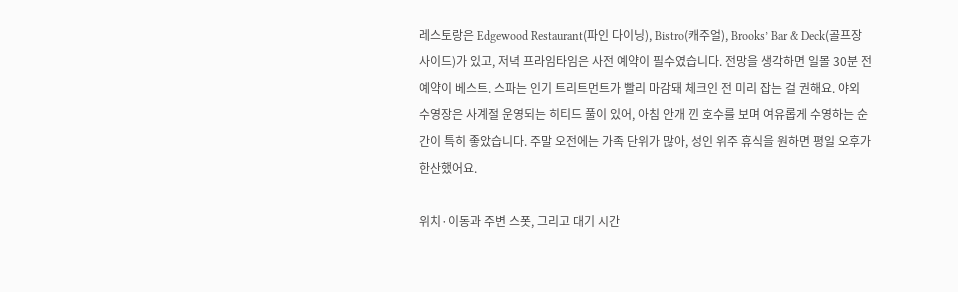레스토랑은 Edgewood Restaurant(파인 다이닝), Bistro(캐주얼), Brooks’ Bar & Deck(골프장 사이드)가 있고, 저녁 프라임타임은 사전 예약이 필수였습니다. 전망을 생각하면 일몰 30분 전 예약이 베스트. 스파는 인기 트리트먼트가 빨리 마감돼 체크인 전 미리 잡는 걸 권해요. 야외 수영장은 사계절 운영되는 히티드 풀이 있어, 아침 안개 낀 호수를 보며 여유롭게 수영하는 순간이 특히 좋았습니다. 주말 오전에는 가족 단위가 많아, 성인 위주 휴식을 원하면 평일 오후가 한산했어요.

위치·이동과 주변 스폿, 그리고 대기 시간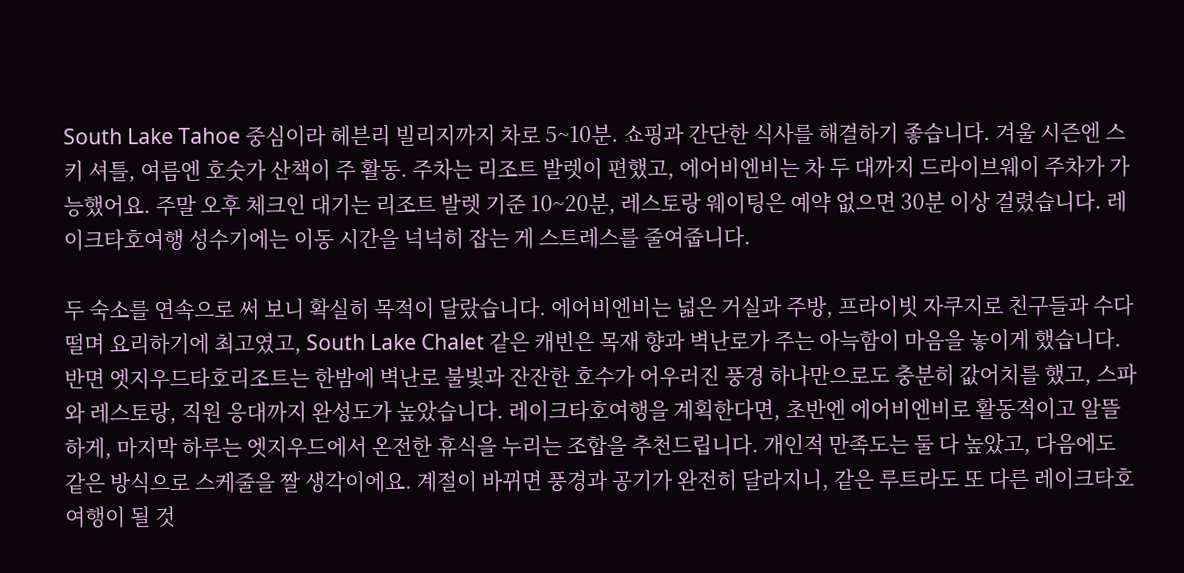South Lake Tahoe 중심이라 헤븐리 빌리지까지 차로 5~10분. 쇼핑과 간단한 식사를 해결하기 좋습니다. 겨울 시즌엔 스키 셔틀, 여름엔 호숫가 산책이 주 활동. 주차는 리조트 발렛이 편했고, 에어비엔비는 차 두 대까지 드라이브웨이 주차가 가능했어요. 주말 오후 체크인 대기는 리조트 발렛 기준 10~20분, 레스토랑 웨이팅은 예약 없으면 30분 이상 걸렸습니다. 레이크타호여행 성수기에는 이동 시간을 넉넉히 잡는 게 스트레스를 줄여줍니다.

두 숙소를 연속으로 써 보니 확실히 목적이 달랐습니다. 에어비엔비는 넓은 거실과 주방, 프라이빗 자쿠지로 친구들과 수다 떨며 요리하기에 최고였고, South Lake Chalet 같은 캐빈은 목재 향과 벽난로가 주는 아늑함이 마음을 놓이게 했습니다. 반면 엣지우드타호리조트는 한밤에 벽난로 불빛과 잔잔한 호수가 어우러진 풍경 하나만으로도 충분히 값어치를 했고, 스파와 레스토랑, 직원 응대까지 완성도가 높았습니다. 레이크타호여행을 계획한다면, 초반엔 에어비엔비로 활동적이고 알뜰하게, 마지막 하루는 엣지우드에서 온전한 휴식을 누리는 조합을 추천드립니다. 개인적 만족도는 둘 다 높았고, 다음에도 같은 방식으로 스케줄을 짤 생각이에요. 계절이 바뀌면 풍경과 공기가 완전히 달라지니, 같은 루트라도 또 다른 레이크타호여행이 될 것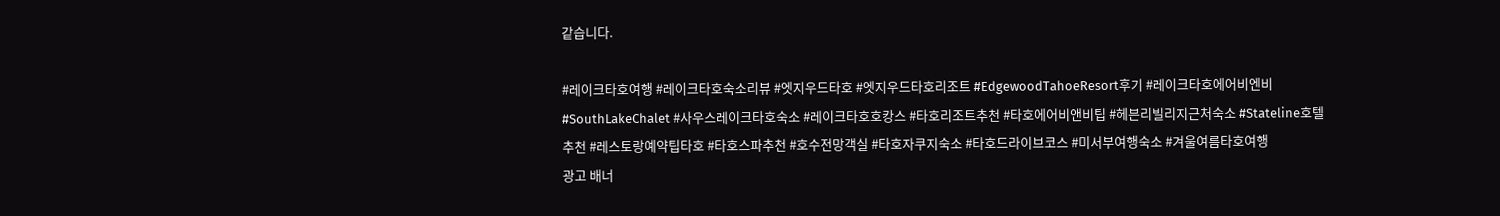같습니다.

#레이크타호여행 #레이크타호숙소리뷰 #엣지우드타호 #엣지우드타호리조트 #EdgewoodTahoeResort후기 #레이크타호에어비엔비 #SouthLakeChalet #사우스레이크타호숙소 #레이크타호호캉스 #타호리조트추천 #타호에어비앤비팁 #헤븐리빌리지근처숙소 #Stateline호텔추천 #레스토랑예약팁타호 #타호스파추천 #호수전망객실 #타호자쿠지숙소 #타호드라이브코스 #미서부여행숙소 #겨울여름타호여행
광고 배너